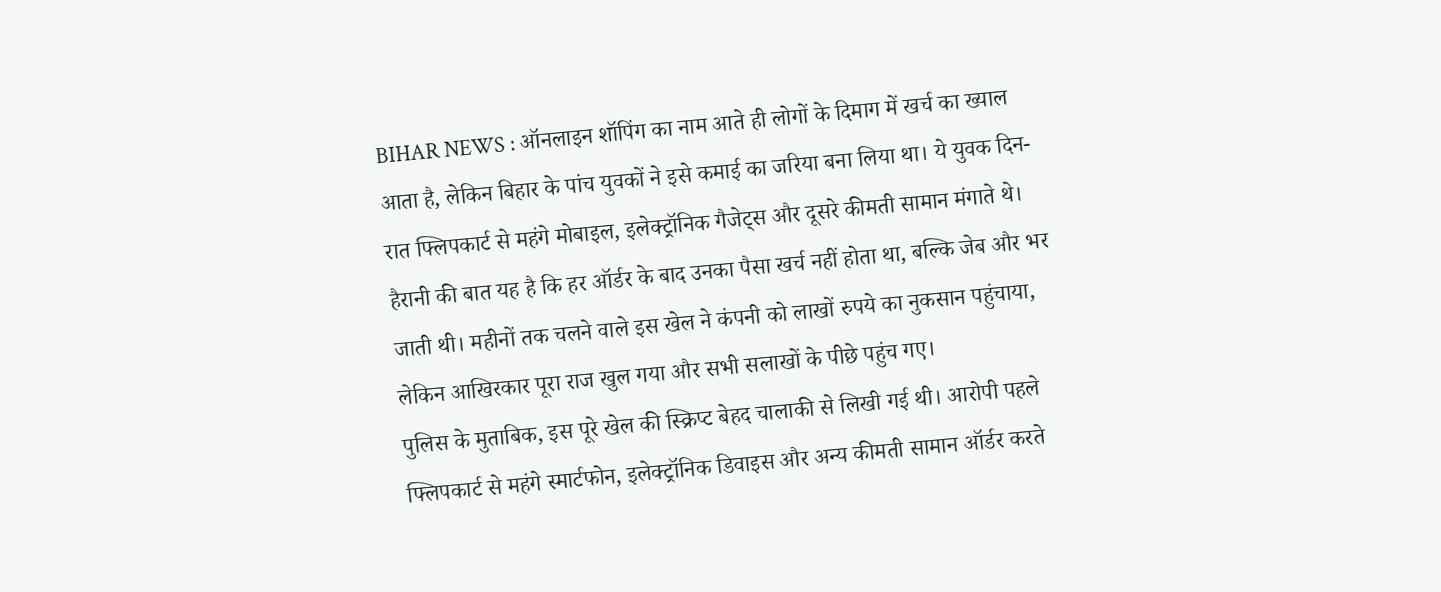BIHAR NEWS : ऑनलाइन शॉपिंग का नाम आते ही लोगों के दिमाग में खर्च का ख्याल आता है, लेकिन बिहार के पांच युवकों ने इसे कमाई का जरिया बना लिया था। ये युवक दिन-रात फ्लिपकार्ट से महंगे मोबाइल, इलेक्ट्रॉनिक गैजेट्स और दूसरे कीमती सामान मंगाते थे। हैरानी की बात यह है कि हर ऑर्डर के बाद उनका पैसा खर्च नहीं होता था, बल्कि जेब और भर जाती थी। महीनों तक चलने वाले इस खेल ने कंपनी को लाखों रुपये का नुकसान पहुंचाया, लेकिन आखिरकार पूरा राज खुल गया और सभी सलाखों के पीछे पहुंच गए।
पुलिस के मुताबिक, इस पूरे खेल की स्क्रिप्ट बेहद चालाकी से लिखी गई थी। आरोपी पहले फ्लिपकार्ट से महंगे स्मार्टफोन, इलेक्ट्रॉनिक डिवाइस और अन्य कीमती सामान ऑर्डर करते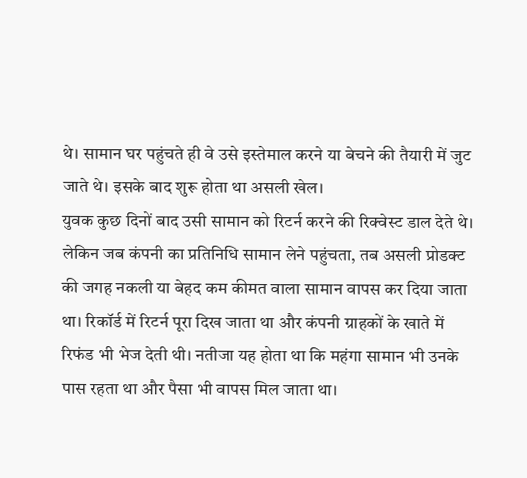थे। सामान घर पहुंचते ही वे उसे इस्तेमाल करने या बेचने की तैयारी में जुट जाते थे। इसके बाद शुरू होता था असली खेल।
युवक कुछ दिनों बाद उसी सामान को रिटर्न करने की रिक्वेस्ट डाल देते थे। लेकिन जब कंपनी का प्रतिनिधि सामान लेने पहुंचता, तब असली प्रोडक्ट की जगह नकली या बेहद कम कीमत वाला सामान वापस कर दिया जाता था। रिकॉर्ड में रिटर्न पूरा दिख जाता था और कंपनी ग्राहकों के खाते में रिफंड भी भेज देती थी। नतीजा यह होता था कि महंगा सामान भी उनके पास रहता था और पैसा भी वापस मिल जाता था।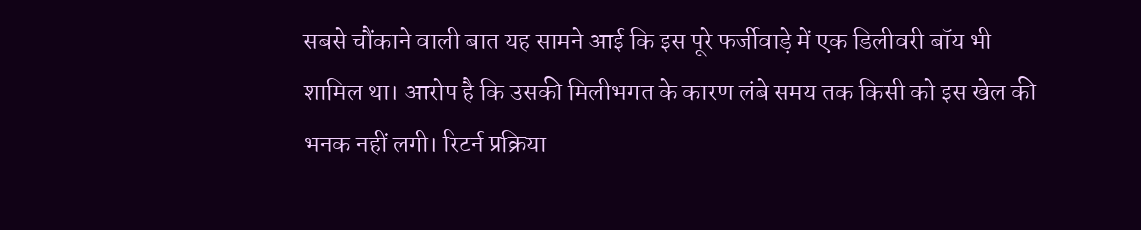सबसे चौंकाने वाली बात यह सामने आई कि इस पूरे फर्जीवाड़े में एक डिलीवरी बॉय भी शामिल था। आरोप है कि उसकी मिलीभगत के कारण लंबे समय तक किसी को इस खेल की भनक नहीं लगी। रिटर्न प्रक्रिया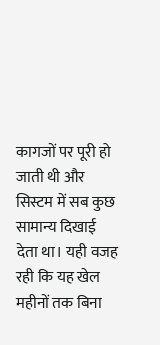कागजों पर पूरी हो जाती थी और सिस्टम में सब कुछ सामान्य दिखाई देता था। यही वजह रही कि यह खेल महीनों तक बिना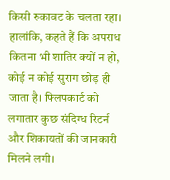किसी रुकावट के चलता रहा।
हालांकि, कहते हैं कि अपराध कितना भी शातिर क्यों न हो, कोई न कोई सुराग छोड़ ही जाता है। फ्लिपकार्ट को लगातार कुछ संदिग्ध रिटर्न और शिकायतों की जानकारी मिलने लगी।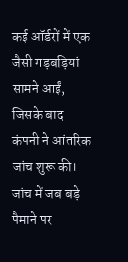कई ऑर्डरों में एक जैसी गड़बड़ियां सामने आईं, जिसके बाद कंपनी ने आंतरिक जांच शुरू की। जांच में जब बड़े पैमाने पर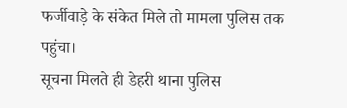फर्जीवाड़े के संकेत मिले तो मामला पुलिस तक पहुंचा।
सूचना मिलते ही डेहरी थाना पुलिस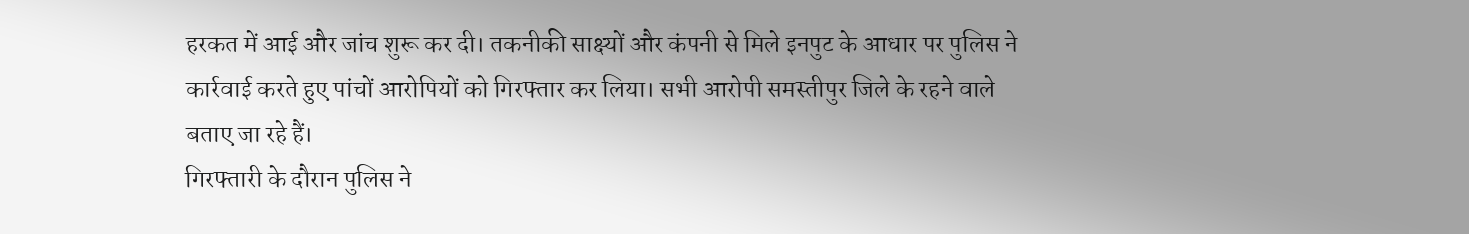हरकत में आई और जांच शुरू कर दी। तकनीकी साक्ष्यों और कंपनी से मिले इनपुट के आधार पर पुलिस ने कार्रवाई करते हुए पांचों आरोपियों को गिरफ्तार कर लिया। सभी आरोपी समस्तीपुर जिले के रहने वाले बताए जा रहे हैं।
गिरफ्तारी के दौरान पुलिस ने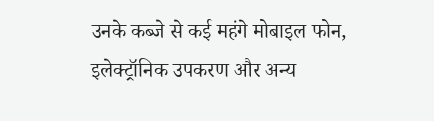उनके कब्जे से कई महंगे मोबाइल फोन, इलेक्ट्रॉनिक उपकरण और अन्य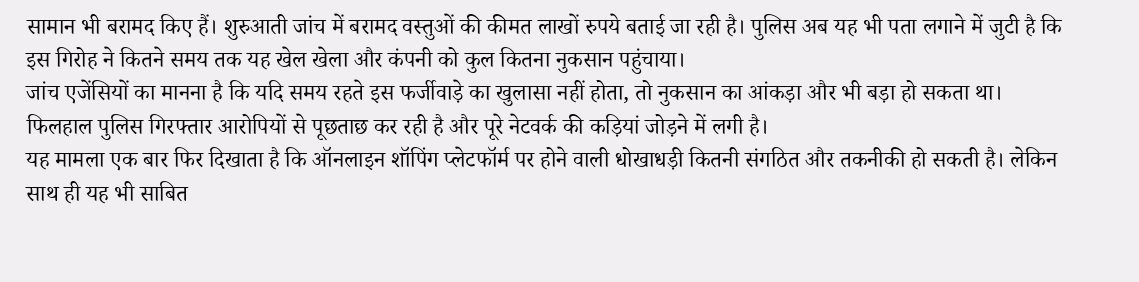सामान भी बरामद किए हैं। शुरुआती जांच में बरामद वस्तुओं की कीमत लाखों रुपये बताई जा रही है। पुलिस अब यह भी पता लगाने में जुटी है कि इस गिरोह ने कितने समय तक यह खेल खेला और कंपनी को कुल कितना नुकसान पहुंचाया।
जांच एजेंसियों का मानना है कि यदि समय रहते इस फर्जीवाड़े का खुलासा नहीं होता, तो नुकसान का आंकड़ा और भी बड़ा हो सकता था। फिलहाल पुलिस गिरफ्तार आरोपियों से पूछताछ कर रही है और पूरे नेटवर्क की कड़ियां जोड़ने में लगी है।
यह मामला एक बार फिर दिखाता है कि ऑनलाइन शॉपिंग प्लेटफॉर्म पर होने वाली धोखाधड़ी कितनी संगठित और तकनीकी हो सकती है। लेकिन साथ ही यह भी साबित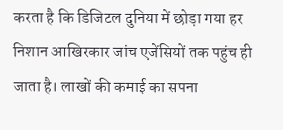करता है कि डिजिटल दुनिया में छोड़ा गया हर निशान आखिरकार जांच एजेंसियों तक पहुंच ही जाता है। लाखों की कमाई का सपना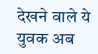देखने वाले ये युवक अब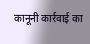कानूनी कार्रवाई का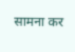सामना कर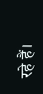रहे हैं।